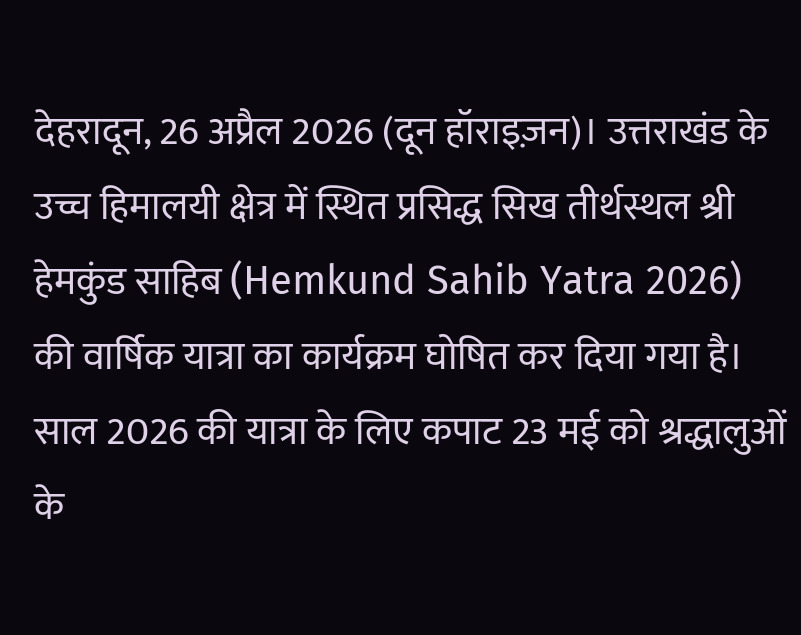देहरादून, 26 अप्रैल 2026 (दून हॉराइज़न)। उत्तराखंड के उच्च हिमालयी क्षेत्र में स्थित प्रसिद्ध सिख तीर्थस्थल श्री हेमकुंड साहिब (Hemkund Sahib Yatra 2026) की वार्षिक यात्रा का कार्यक्रम घोषित कर दिया गया है। साल 2026 की यात्रा के लिए कपाट 23 मई को श्रद्धालुओं के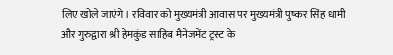लिए खोले जाएंगे। रविवार को मुख्यमंत्री आवास पर मुख्यमंत्री पुष्कर सिंह धामी और गुरुद्वारा श्री हेमकुंड साहिब मैनेजमेंट ट्रस्ट के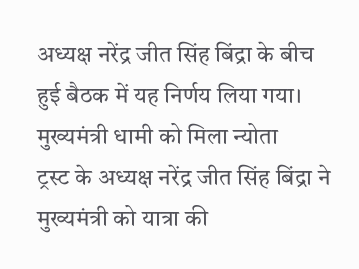अध्यक्ष नरेंद्र जीत सिंह बिंद्रा के बीच हुई बैठक में यह निर्णय लिया गया।
मुख्यमंत्री धामी को मिला न्योता
ट्रस्ट के अध्यक्ष नरेंद्र जीत सिंह बिंद्रा ने मुख्यमंत्री को यात्रा की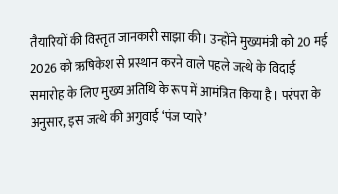तैयारियों की विस्तृत जानकारी साझा की। उन्होंने मुख्यमंत्री को 20 मई 2026 को ऋषिकेश से प्रस्थान करने वाले पहले जत्थे के विदाई समारोह के लिए मुख्य अतिथि के रूप में आमंत्रित किया है। परंपरा के अनुसार, इस जत्थे की अगुवाई ‘पंज प्यारे’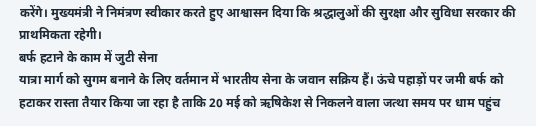करेंगे। मुख्यमंत्री ने निमंत्रण स्वीकार करते हुए आश्वासन दिया कि श्रद्धालुओं की सुरक्षा और सुविधा सरकार की प्राथमिकता रहेगी।
बर्फ हटाने के काम में जुटी सेना
यात्रा मार्ग को सुगम बनाने के लिए वर्तमान में भारतीय सेना के जवान सक्रिय हैं। ऊंचे पहाड़ों पर जमी बर्फ को हटाकर रास्ता तैयार किया जा रहा है ताकि 20 मई को ऋषिकेश से निकलने वाला जत्था समय पर धाम पहुंच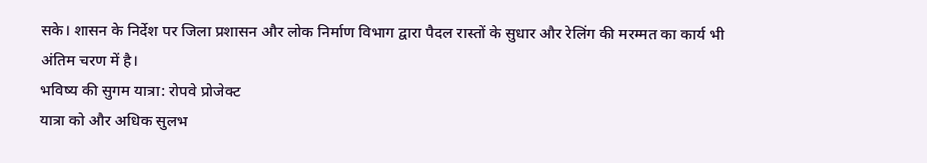सके। शासन के निर्देश पर जिला प्रशासन और लोक निर्माण विभाग द्वारा पैदल रास्तों के सुधार और रेलिंग की मरम्मत का कार्य भी अंतिम चरण में है।
भविष्य की सुगम यात्रा: रोपवे प्रोजेक्ट
यात्रा को और अधिक सुलभ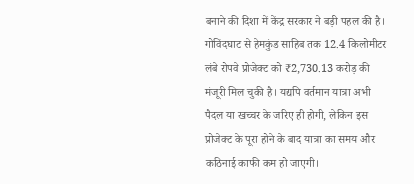बनाने की दिशा में केंद्र सरकार ने बड़ी पहल की है। गोविंदघाट से हेमकुंड साहिब तक 12.4 किलोमीटर लंबे रोपवे प्रोजेक्ट को ₹2,730.13 करोड़ की मंजूरी मिल चुकी है। यद्यपि वर्तमान यात्रा अभी पैदल या खच्चर के जरिए ही होगी, लेकिन इस प्रोजेक्ट के पूरा होने के बाद यात्रा का समय और कठिनाई काफी कम हो जाएगी।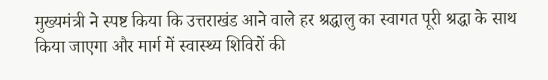मुख्यमंत्री ने स्पष्ट किया कि उत्तराखंड आने वाले हर श्रद्धालु का स्वागत पूरी श्रद्धा के साथ किया जाएगा और मार्ग में स्वास्थ्य शिविरों की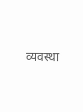व्यवस्था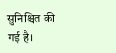सुनिश्चित की गई है।